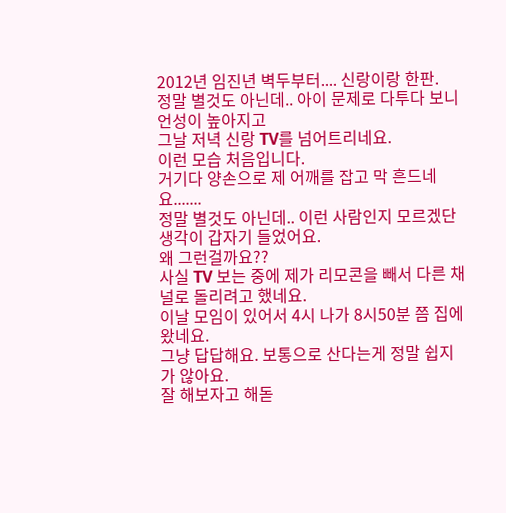2012년 임진년 벽두부터.... 신랑이랑 한판.
정말 별것도 아닌데.. 아이 문제로 다투다 보니 언성이 높아지고
그날 저녁 신랑 TV를 넘어트리네요.
이런 모습 처음입니다.
거기다 양손으로 제 어깨를 잡고 막 흔드네요.......
정말 별것도 아닌데.. 이런 사람인지 모르겠단 생각이 갑자기 들었어요.
왜 그런걸까요??
사실 TV 보는 중에 제가 리모콘을 빼서 다른 채널로 돌리려고 했네요.
이날 모임이 있어서 4시 나가 8시50분 쯤 집에 왔네요.
그냥 답답해요. 보통으로 산다는게 정말 쉽지가 않아요.
잘 해보자고 해돋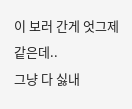이 보러 간게 엇그제 같은데..
그냥 다 싫내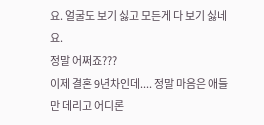요. 얼굴도 보기 싫고 모든게 다 보기 싫네요.
정말 어쩌죠???
이제 결혼 9년차인데.... 정말 마음은 애들만 데리고 어디론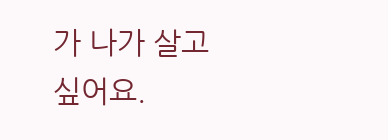가 나가 살고
싶어요.